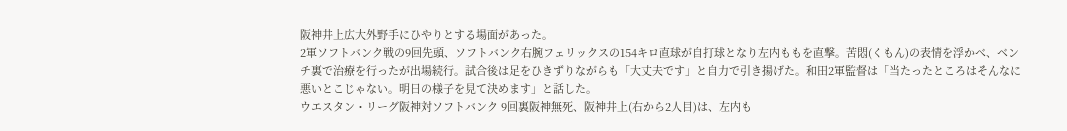阪神井上広大外野手にひやりとする場面があった。
2軍ソフトバンク戦の9回先頭、ソフトバンク右腕フェリックスの154キロ直球が自打球となり左内ももを直撃。苦悶(くもん)の表情を浮かべ、ベンチ裏で治療を行ったが出場続行。試合後は足をひきずりながらも「大丈夫です」と自力で引き揚げた。和田2軍監督は「当たったところはそんなに悪いとこじゃない。明日の様子を見て決めます」と話した。
ウエスタン・リーグ阪神対ソフトバンク 9回裏阪神無死、阪神井上(右から2人目)は、左内も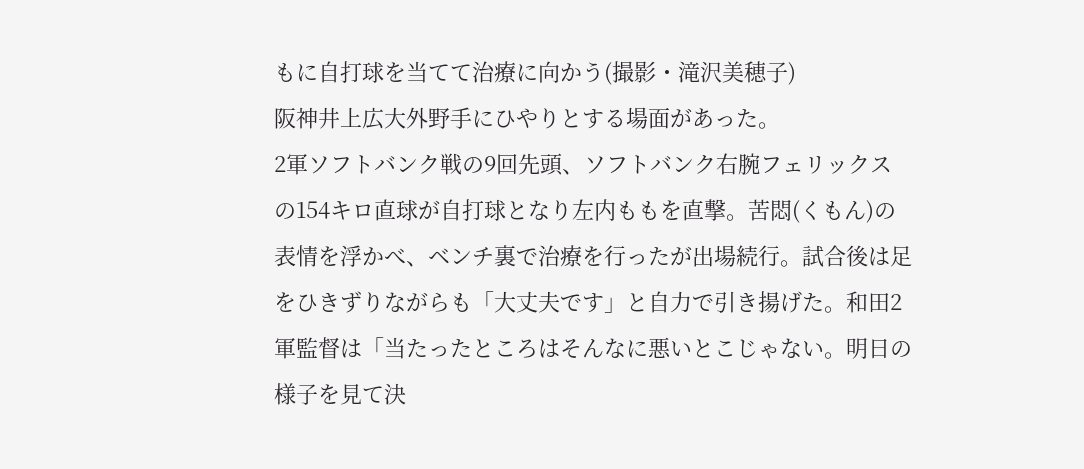もに自打球を当てて治療に向かう(撮影・滝沢美穂子)
阪神井上広大外野手にひやりとする場面があった。
2軍ソフトバンク戦の9回先頭、ソフトバンク右腕フェリックスの154キロ直球が自打球となり左内ももを直撃。苦悶(くもん)の表情を浮かべ、ベンチ裏で治療を行ったが出場続行。試合後は足をひきずりながらも「大丈夫です」と自力で引き揚げた。和田2軍監督は「当たったところはそんなに悪いとこじゃない。明日の様子を見て決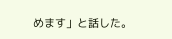めます」と話した。